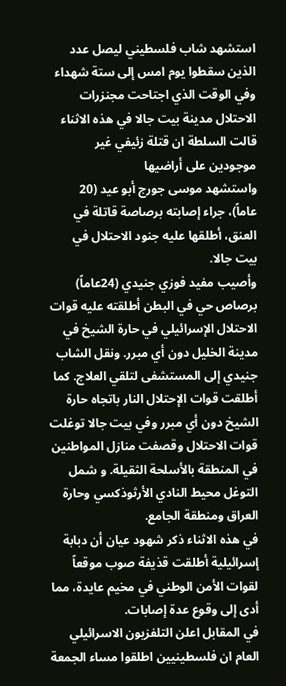استشهد شاب فلسطيني ليصل عدد الذين سقطوا يوم امس إلى ستة شهداء وفي الوقت الذي اجتاحت مجنزرات الاحتلال مدينة بيت جالا في هذه الاثناء قالت السلطة ان قتلة زئيفي غير موجودين على أراضيها
واستشهد موسى جورج أبو عيد (20 عاماً)، جراء إصابته برصاصة قاتلة في العنق، أطلقها عليه جنود الاحتلال في بيت جالا.
وأصيب مفيد فوزي جنيدي (24عاماً) برصاص حي في البطن أطلقته عليه قوات الاحتلال الإسرائيلي في حارة الشيخ في مدينة الخليل دون أي مبرر. ونقل الشاب جنيدي إلى المستشفى لتلقي العلاج. كما أطلقت قوات الإحتلال النار باتجاه حارة الشيخ دون أي مبرر وفي بيت جالا توغلت قوات الاحتلال وقصفت منازل المواطنين في المنطقة بالأسلحة الثقيلة. و شمل التوغل محيط النادي الأرثوذكسي وحارة العراق ومنطقة الجامع.
في هذه الاثناء ذكر شهود عيان أن دبابة إسرائيلية أطلقت قذيفة صوب موقعاً لقوات الأمن الوطني في مخيم عايدة، مما أدى إلى وقوع عدة إصابات.
في المقابل اعلن التلفزيون الاسرائيلي العام ان فلسطينيين اطلقوا مساء الجمعة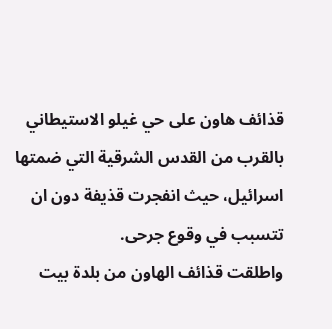قذائف هاون على حي غيلو الاستيطاني بالقرب من القدس الشرقية التي ضمتها اسرائيل، حيث انفجرت قذيفة دون ان تتسبب في وقوع جرحى.
واطلقت قذائف الهاون من بلدة بيت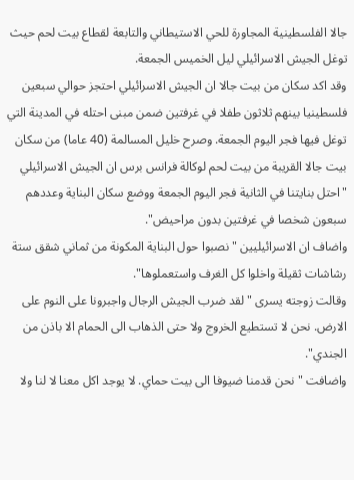جالا الفلسطينية المجاورة للحي الاستيطاني والتابعة لقطاع بيت لحم حيث توغل الجيش الاسرائيلي ليل الخميس الجمعة.
وقد اكد سكان من بيت جالا ان الجيش الاسرائيلي احتجز حوالي سبعين فلسطينيا بينهم ثلاثون طفلا في غرفتين ضمن مبنى احتله في المدينة التي توغل فيها فجر اليوم الجمعة. وصرح خليل المسالمة (40 عاما) من سكان بيت جالا القريبة من بيت لحم لوكالة فرانس برس ان الجيش الاسرائيلي "احتل بنايتنا في الثانية فجر اليوم الجمعة ووضع سكان البناية وعددهم سبعون شخصا في غرفتين بدون مراحيض".
واضاف ان الاسرائيليين "نصبوا حول البناية المكونة من ثماني شقق ستة رشاشات ثقيلة واخلوا كل الغرف واستعملوها".
وقالت زوجته يسرى "لقد ضرب الجيش الرجال واجبرونا على النوم على الارض. نحن لا تستطيع الخروج ولا حتى الذهاب الى الحمام الا باذن من الجندي".
واضافت " نحن قدمنا ضيوفا الى بيت حماي. لا يوجد اكل معنا لا لنا ولا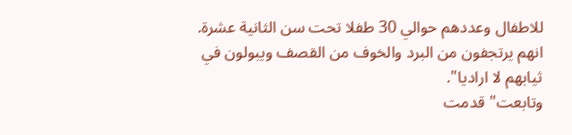للاطفال وعددهم حوالي 30 طفلا تحت سن الثانية عشرة. انهم يرتجفون من البرد والخوف من القصف ويبولون في ثيابهم لا اراديا".
وتابعت" قدمت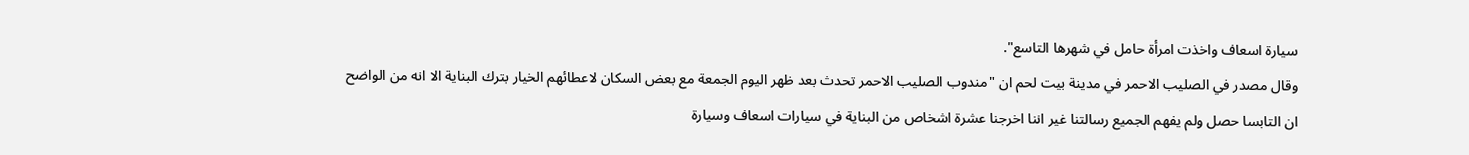سيارة اسعاف واخذت امرأة حامل في شهرها التاسع".
وقال مصدر في الصليب الاحمر في مدينة بيت لحم ان "مندوب الصليب الاحمر تحدث بعد ظهر اليوم الجمعة مع بعض السكان لاعطائهم الخيار بترك البناية الا انه من الواضح ان التابسا حصل ولم يفهم الجميع رسالتنا غير اننا اخرجنا عشرة اشخاص من البناية في سيارات اسعاف وسيارة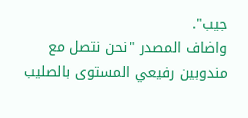جيب".
واضاف المصدر "نحن نتصل مع مندوبين رفيعي المستوى بالصليب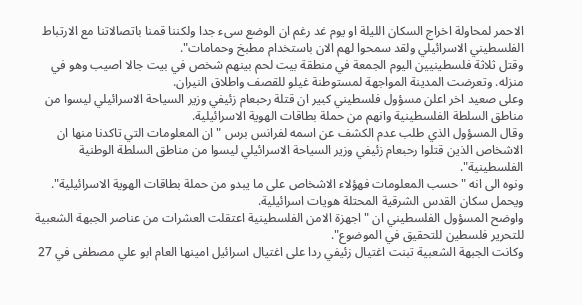الاحمر لمحاولة اخراج السكان الليلة او يوم غد رغم ان الوضع سىء جدا ولكننا قمنا باتصالاتنا مع الارتباط الفلسطيني الاسرائيلي ولقد سمحوا لهم الان باستخدام مطبخ وحمامات".
وقتل ثلاثة فلسطينيين اليوم الجمعة في منطقة بيت لحم بينهم شخص في بيت جالا اصيب وهو في منزله. وتعرضت المدينة المواجهة لمستوطنة غيلو للقصف واطلاق النيران.
وعلى صعيد اخر اعلن مسؤول فلسطيني كبير ان قتلة رحبعام زئيفي وزير السياحة الاسرائيلي ليسوا من مناطق السلطة الفلسطينية وانهم من حملة بطاقات الهوية الاسرائيلية.
وقال المسؤول الذي طلب عدم الكشف عن اسمه لفرانس برس "ان المعلومات التي تاكدنا منها ان الاشخاص الذين قتلوا رحبعام زئيفي وزير السياحة الاسرائيلي ليسوا من مناطق السلطة الوطنية الفلسطينية".
ونوه الى انه "حسب المعلومات فهؤلاء الاشخاص على ما يبدو من حملة بطاقات الهوية الاسرائيلية". ويحمل سكان القدس الشرقية المحتلة هويات اسرائيلية.
واوضح المسؤول الفلسطيني ان "اجهزة الامن الفلسطينية اعتقلت العشرات من عناصر الجبهة الشعبية للتحرير فلسطين للتحقيق في الموضوع".
وكانت الجبهة الشعبية تبنت اغتيال زئيفي ردا على اغتيال اسرائيل امينها العام ابو علي مصطفى في 27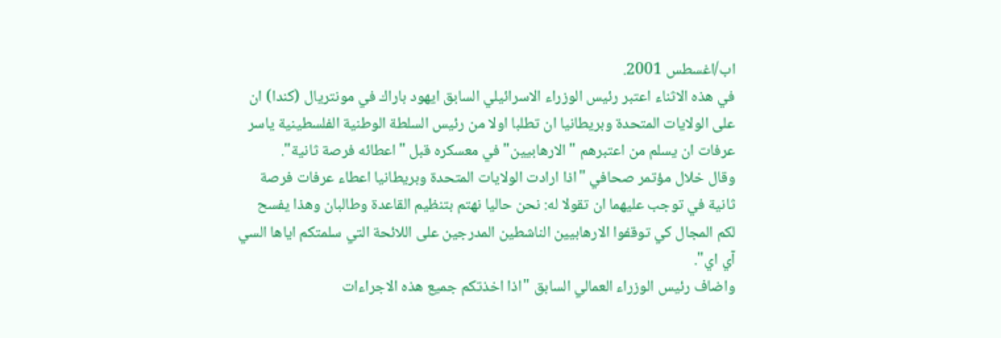اب/اغسطس 2001.
في هذه الاثناء اعتبر رئيس الوزراء الاسرائيلي السابق ايهود باراك في مونتريال (كندا) ان على الولايات المتحدة وبريطانيا ان تطلبا اولا من رئيس السلطة الوطنية الفلسطينية ياسر عرفات ان يسلم من اعتبرهم "الارهابيين" في معسكره قبل "اعطائه فرصة ثانية".
وقال خلال مؤتمر صحافي "اذا ارادت الولايات المتحدة وبريطانيا اعطاء عرفات فرصة ثانية في توجب عليهما ان تقولا له: نحن حاليا نهتم بتنظيم القاعدة وطالبان وهذا يفسح لكم المجال كي توقفوا الارهابيين الناشطين المدرجين على اللائحة التي سلمتكم اياها السي آي اي".
واضاف رئيس الوزراء العمالي السابق "اذا اخذتكم جميع هذه الاجراءات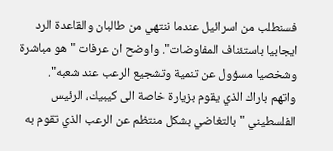فسنطلب من اسرائيل عندما ننتهي من طالبان والقاعدة الرد ايجابيا باستئناف المفاوضات". واوضح ان عرفات "هو مباشرة وشخصيا مسؤول عن تنمية وتشجيع الرعب عند شعبه".
واتهم باراك الذي يقوم بزيارة خاصة الى كيبيك، الرئيس الفلسطيني "بالتغاضي بشكل منتظم عن الرعب الذي تقوم به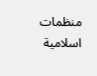منظمات اسلامية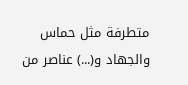متطرفة مثل حماس والجهاد و(...) عناصر من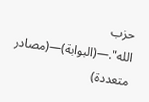حزب الله".—(البوابة)—(مصادر متعددة)